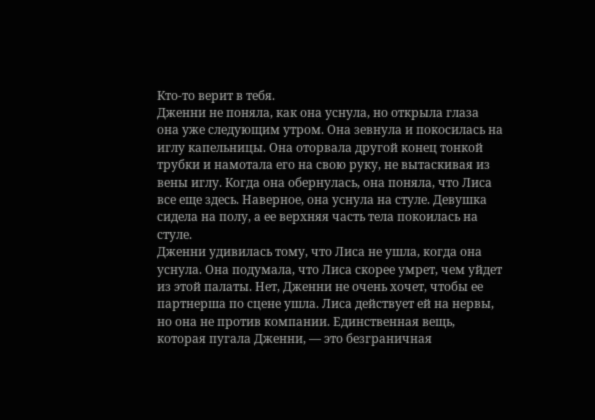Кто-то верит в тебя.
Дженни не поняла, как она уснула, но открыла глаза она уже следующим утром. Она зевнула и покосилась на иглу капельницы. Она оторвала другой конец тонкой трубки и намотала его на свою руку, не вытаскивая из вены иглу. Когда она обернулась, она поняла, что Лиса все еще здесь. Наверное, она уснула на стуле. Девушка сидела на полу, а ее верхняя часть тела покоилась на стуле.
Дженни удивилась тому, что Лиса не ушла, когда она уснула. Она подумала, что Лиса скорее умрет, чем уйдет из этой палаты. Нет, Дженни не очень хочет, чтобы ее партнерша по сцене ушла. Лиса действует ей на нервы, но она не против компании. Единственная вещь, которая пугала Дженни, — это безграничная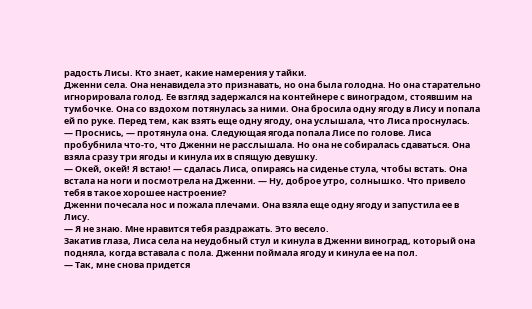радость Лисы. Кто знает, какие намерения у тайки.
Дженни села. Она ненавидела это признавать, но она была голодна. Но она старательно игнорировала голод. Ее взгляд задержался на контейнере с виноградом, стоявшим на тумбочке. Она со вздохом потянулась за ними. Она бросила одну ягоду в Лису и попала ей по руке. Перед тем, как взять еще одну ягоду, она услышала, что Лиса проснулась.
— Проснись, — протянула она. Следующая ягода попала Лисе по голове. Лиса пробубнила что-то, что Дженни не расслышала. Но она не собиралась сдаваться. Она взяла сразу три ягоды и кинула их в спящую девушку.
— Окей, окей! Я встаю! — сдалась Лиса, опираясь на сиденье стула, чтобы встать. Она встала на ноги и посмотрела на Дженни. — Ну, доброе утро, солнышко. Что привело тебя в такое хорошее настроение?
Дженни почесала нос и пожала плечами. Она взяла еще одну ягоду и запустила ее в Лису.
— Я не знаю. Мне нравится тебя раздражать. Это весело.
Закатив глаза, Лиса села на неудобный стул и кинула в Дженни виноград, который она подняла, когда вставала с пола. Дженни поймала ягоду и кинула ее на пол.
— Так, мне снова придется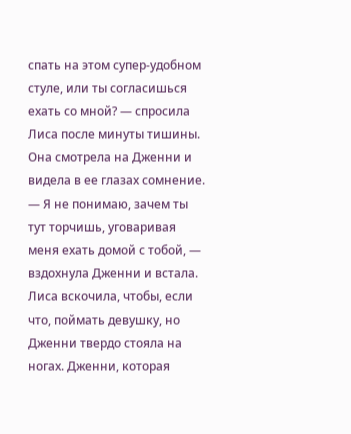спать на этом супер-удобном стуле, или ты согласишься ехать со мной? — спросила Лиса после минуты тишины. Она смотрела на Дженни и видела в ее глазах сомнение.
— Я не понимаю, зачем ты тут торчишь, уговаривая меня ехать домой с тобой, — вздохнула Дженни и встала. Лиса вскочила, чтобы, если что, поймать девушку, но Дженни твердо стояла на ногах. Дженни, которая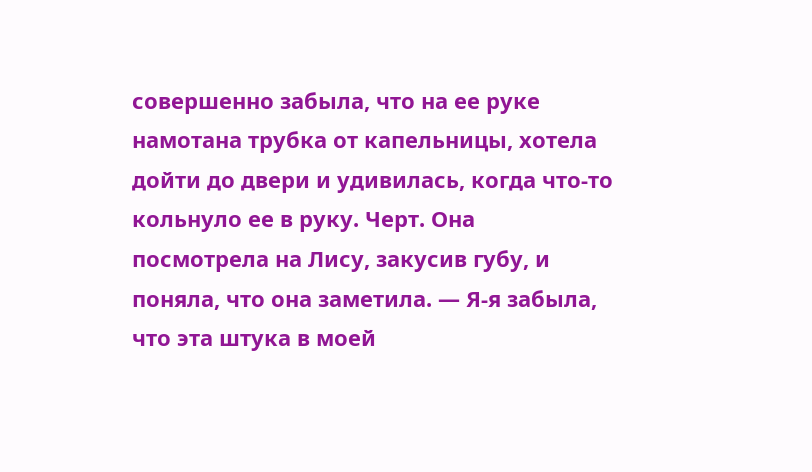совершенно забыла, что на ее руке намотана трубка от капельницы, хотела дойти до двери и удивилась, когда что-то кольнуло ее в руку. Черт. Она посмотрела на Лису, закусив губу, и поняла, что она заметила. — Я-я забыла, что эта штука в моей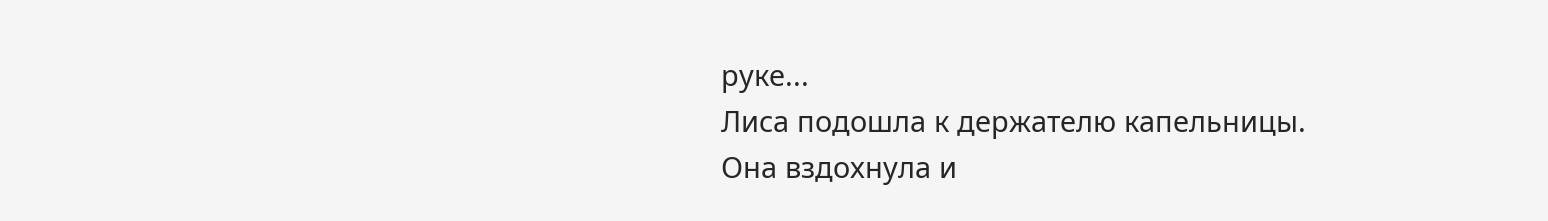руке...
Лиса подошла к держателю капельницы. Она вздохнула и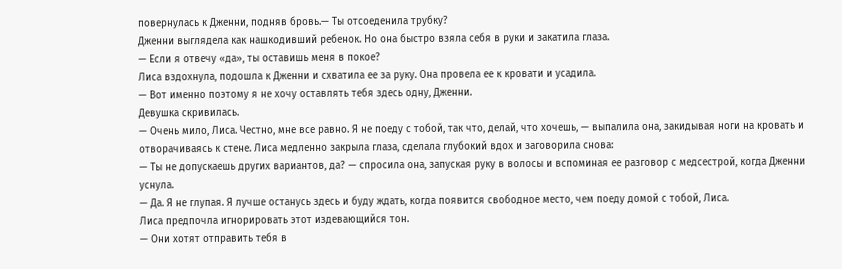повернулась к Дженни, подняв бровь.— Ты отсоеденила трубку?
Дженни выглядела как нашкодивший ребенок. Но она быстро взяла себя в руки и закатила глаза.
— Если я отвечу «да», ты оставишь меня в покое?
Лиса вздохнула, подошла к Дженни и схватила ее за руку. Она провела ее к кровати и усадила.
— Вот именно поэтому я не хочу оставлять тебя здесь одну, Дженни.
Девушка скривилась.
— Очень мило, Лиса. Честно, мне все равно. Я не поеду с тобой, так что, делай, что хочешь, — выпалила она, закидывая ноги на кровать и отворачиваясь к стене. Лиса медленно закрыла глаза, сделала глубокий вдох и заговорила снова:
— Ты не допускаешь других вариантов, да? — спросила она, запуская руку в волосы и вспоминая ее разговор с медсестрой, когда Дженни уснула.
— Да. Я не глупая. Я лучше останусь здесь и буду ждать, когда появится свободное место, чем поеду домой с тобой, Лиса.
Лиса предпочла игнорировать этот издевающийся тон.
— Они хотят отправить тебя в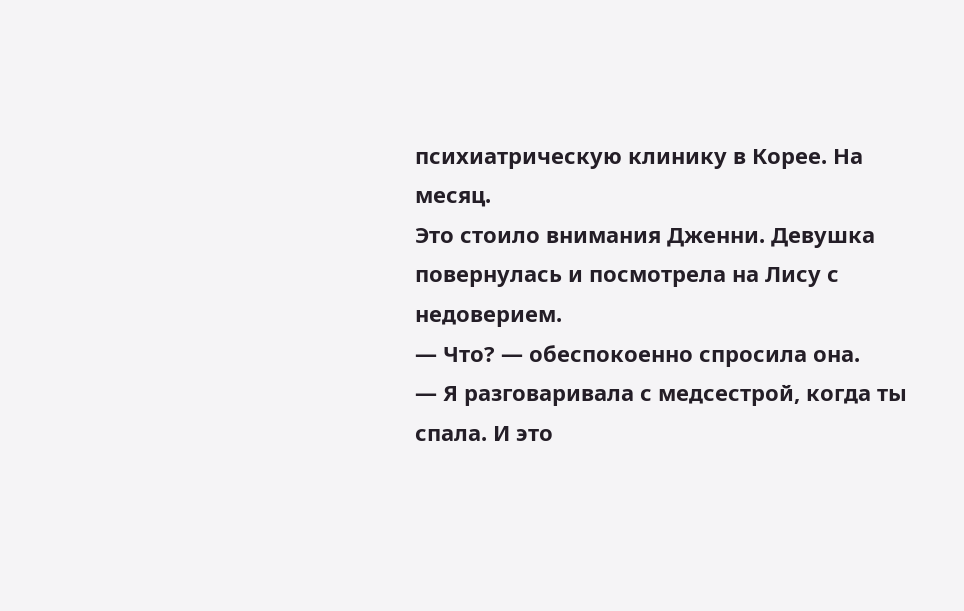психиатрическую клинику в Корее. На месяц.
Это стоило внимания Дженни. Девушка повернулась и посмотрела на Лису с недоверием.
— Что? — обеспокоенно спросила она.
— Я разговаривала с медсестрой, когда ты спала. И это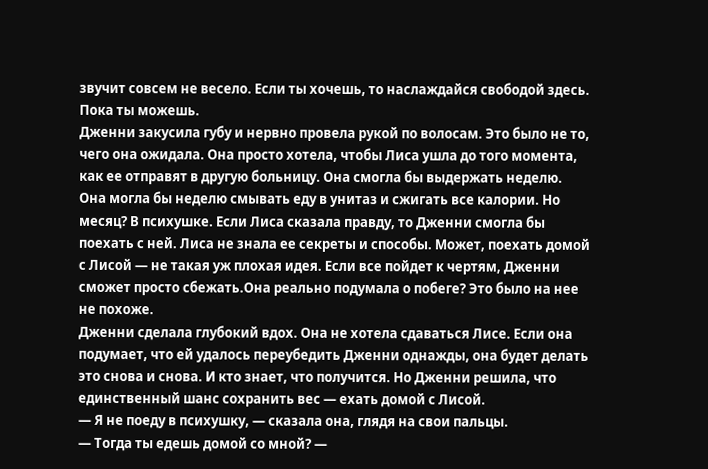звучит совсем не весело. Если ты хочешь, то наслаждайся свободой здесь. Пока ты можешь.
Дженни закусила губу и нервно провела рукой по волосам. Это было не то, чего она ожидала. Она просто хотела, чтобы Лиса ушла до того момента, как ее отправят в другую больницу. Она смогла бы выдержать неделю. Она могла бы неделю смывать еду в унитаз и сжигать все калории. Но месяц? В психушке. Если Лиса сказала правду, то Дженни смогла бы поехать с ней. Лиса не знала ее секреты и способы. Может, поехать домой с Лисой — не такая уж плохая идея. Если все пойдет к чертям, Дженни сможет просто сбежать.Она реально подумала о побеге? Это было на нее не похоже.
Дженни сделала глубокий вдох. Она не хотела сдаваться Лисе. Если она подумает, что ей удалось переубедить Дженни однажды, она будет делать это снова и снова. И кто знает, что получится. Но Дженни решила, что единственный шанс сохранить вес — ехать домой с Лисой.
— Я не поеду в психушку, — сказала она, глядя на свои пальцы.
— Тогда ты едешь домой со мной? —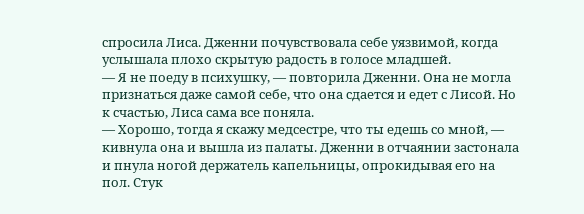спросила Лиса. Дженни почувствовала себе уязвимой, когда услышала плохо скрытую радость в голосе младшей.
— Я не поеду в психушку, — повторила Дженни. Она не могла признаться даже самой себе, что она сдается и едет с Лисой. Но к счастью, Лиса сама все поняла.
— Хорошо, тогда я скажу медсестре, что ты едешь со мной, — кивнула она и вышла из палаты. Дженни в отчаянии застонала и пнула ногой держатель капельницы, опрокидывая его на пол. Стук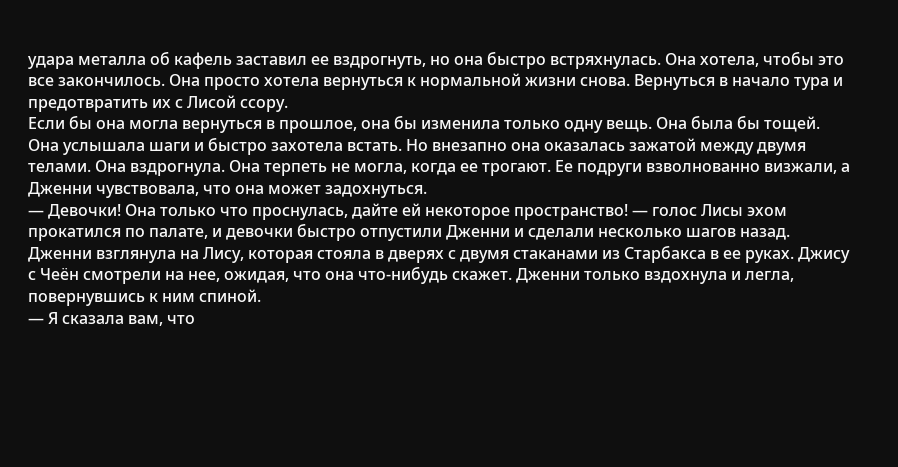удара металла об кафель заставил ее вздрогнуть, но она быстро встряхнулась. Она хотела, чтобы это все закончилось. Она просто хотела вернуться к нормальной жизни снова. Вернуться в начало тура и предотвратить их с Лисой ссору.
Если бы она могла вернуться в прошлое, она бы изменила только одну вещь. Она была бы тощей. Она услышала шаги и быстро захотела встать. Но внезапно она оказалась зажатой между двумя телами. Она вздрогнула. Она терпеть не могла, когда ее трогают. Ее подруги взволнованно визжали, а Дженни чувствовала, что она может задохнуться.
— Девочки! Она только что проснулась, дайте ей некоторое пространство! — голос Лисы эхом прокатился по палате, и девочки быстро отпустили Дженни и сделали несколько шагов назад. Дженни взглянула на Лису, которая стояла в дверях с двумя стаканами из Старбакса в ее руках. Джису с Чеён смотрели на нее, ожидая, что она что-нибудь скажет. Дженни только вздохнула и легла, повернувшись к ним спиной.
— Я сказала вам, что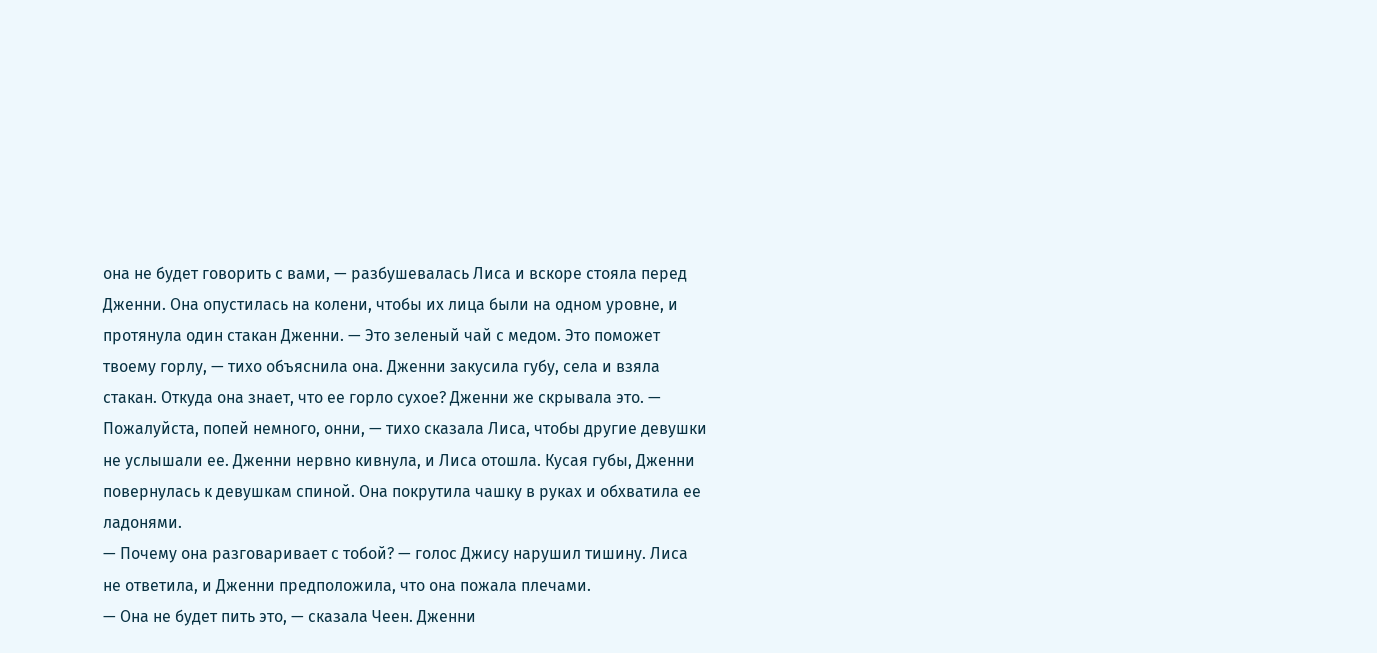она не будет говорить с вами, — разбушевалась Лиса и вскоре стояла перед Дженни. Она опустилась на колени, чтобы их лица были на одном уровне, и протянула один стакан Дженни. — Это зеленый чай с медом. Это поможет твоему горлу, — тихо объяснила она. Дженни закусила губу, села и взяла стакан. Откуда она знает, что ее горло сухое? Дженни же скрывала это. — Пожалуйста, попей немного, онни, — тихо сказала Лиса, чтобы другие девушки не услышали ее. Дженни нервно кивнула, и Лиса отошла. Кусая губы, Дженни повернулась к девушкам спиной. Она покрутила чашку в руках и обхватила ее ладонями.
— Почему она разговаривает с тобой? — голос Джису нарушил тишину. Лиса не ответила, и Дженни предположила, что она пожала плечами.
— Она не будет пить это, — сказала Чеен. Дженни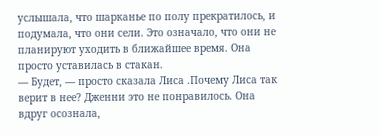услышала, что шарканье по полу прекратилось, и подумала, что они сели. Это означало, что они не планируют уходить в ближайшее время. Она просто уставилась в стакан.
— Будет, — просто сказала Лиса .Почему Лиса так верит в нее? Дженни это не понравилось. Она вдруг осознала,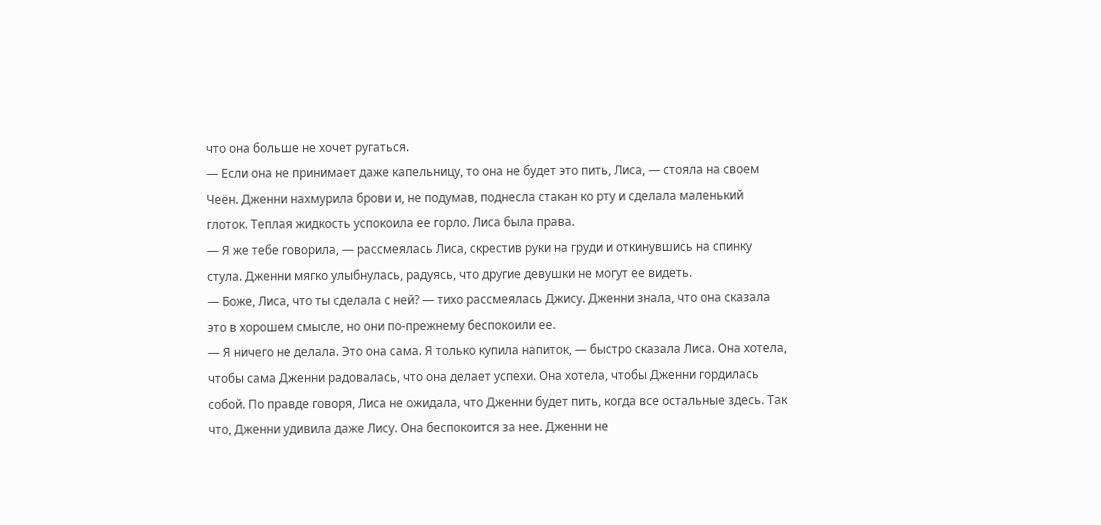что она больше не хочет ругаться.
— Если она не принимает даже капельницу, то она не будет это пить, Лиса, — стояла на своем Чеён. Дженни нахмурила брови и, не подумав, поднесла стакан ко рту и сделала маленький глоток. Теплая жидкость успокоила ее горло. Лиса была права.
— Я же тебе говорила, — рассмеялась Лиса, скрестив руки на груди и откинувшись на спинку стула. Дженни мягко улыбнулась, радуясь, что другие девушки не могут ее видеть.
— Боже, Лиса, что ты сделала с ней? — тихо рассмеялась Джису. Дженни знала, что она сказала это в хорошем смысле, но они по-прежнему беспокоили ее.
— Я ничего не делала. Это она сама. Я только купила напиток, — быстро сказала Лиса. Она хотела, чтобы сама Дженни радовалась, что она делает успехи. Она хотела, чтобы Дженни гордилась собой. По правде говоря, Лиса не ожидала, что Дженни будет пить, когда все остальные здесь. Так что, Дженни удивила даже Лису. Она беспокоится за нее. Дженни не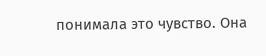понимала это чувство. Она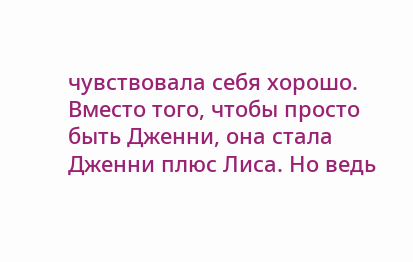чувствовала себя хорошо. Вместо того, чтобы просто быть Дженни, она стала Дженни плюс Лиса. Но ведь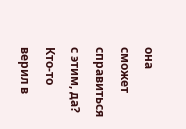она сможет справиться с этим, да? Кто-то верил в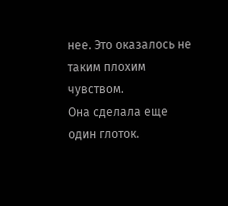нее. Это оказалось не таким плохим чувством.
Она сделала еще один глоток.